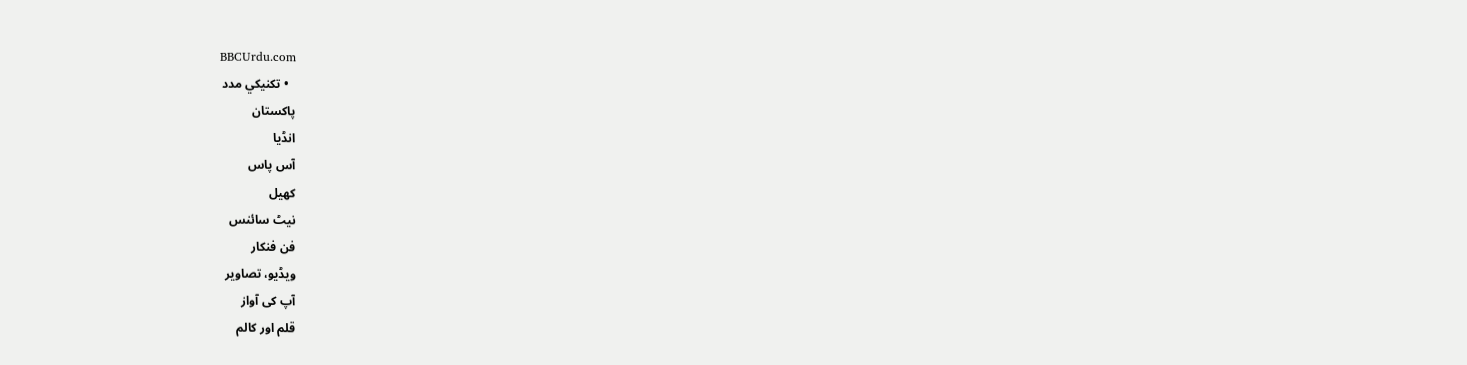BBCUrdu.com
  • تکنيکي مدد
پاکستان
انڈیا
آس پاس
کھیل
نیٹ سائنس
فن فنکار
ویڈیو، تصاویر
آپ کی آواز
قلم اور کالم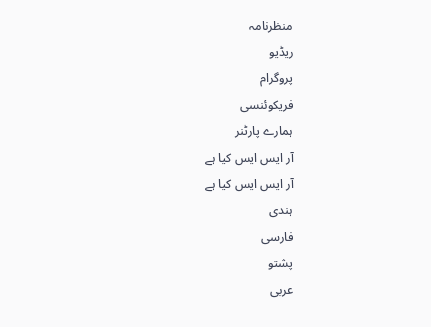منظرنامہ
ریڈیو
پروگرام
فریکوئنسی
ہمارے پارٹنر
آر ایس ایس کیا ہے
آر ایس ایس کیا ہے
ہندی
فارسی
پشتو
عربی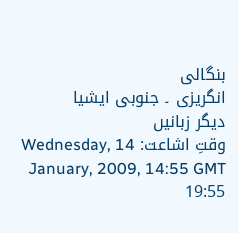بنگالی
انگریزی ۔ جنوبی ایشیا
دیگر زبانیں
وقتِ اشاعت: Wednesday, 14 January, 2009, 14:55 GMT 19:55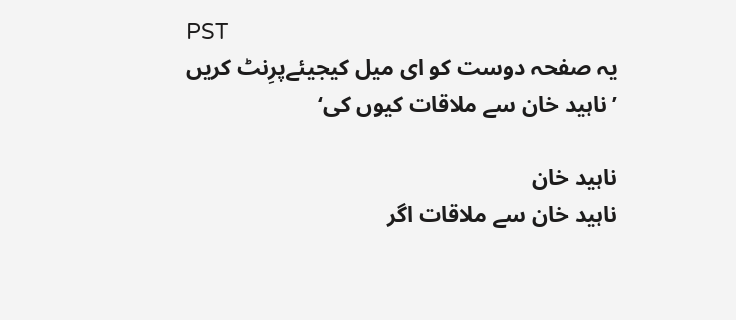PST
یہ صفحہ دوست کو ای میل کیجیئےپرِنٹ کریں
’ناہید خان سے ملاقات کیوں کی‘

ناہید خان
ناہید خان سے ملاقات اگر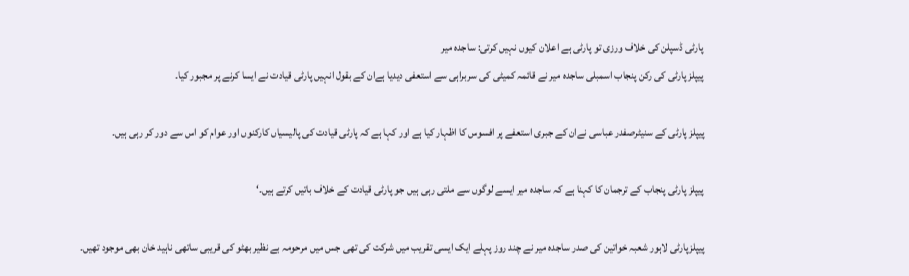پارٹی ڈسپلن کی خلاف ورزی تو پارٹی ہے اعلان کیوں نہیں کرتی: ساجدہ میر
پیپلز پارٹی کی رکن پنجاب اسمبلی ساجدہ میر نے قائمہ کمیٹی کی سربراہی سے استعفی دیدیا ہےان کے بقول انہیں پارٹی قیادت نے ایسا کرنے پر مجبور کیا۔

پیپلز پارٹی کے سنیٹرصفدر عباسی نےان کے جبری استعفے پر افسوس کا اظہار کیا ہے اور کہا ہے کہ پارٹی قیادت کی پالیسیاں کارکنوں اور عوام کو اس سے دور کر رہی ہیں۔

پیپلز پارٹی پنجاب کے ترجمان کا کہنا ہے کہ ساجدہ میر ایسے لوگوں سے ملتی رہی ہیں جو پارٹی قیادت کے خلاف باتیں کرتے ہیں۔‘

پیپلزپارٹی لاہور شعبہ خواتین کی صدر ساجدہ میر نے چند روز پہلے ایک ایسی تقریب میں شرکت کی تھی جس میں مرحومہ بے نظیر بھٹو کی قریبی ساتھی ناہید خان بھی موجود تھیں۔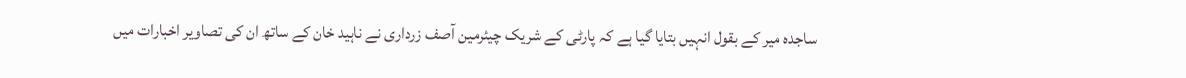ساجدہ میر کے بقول انہیں بتایا گیا ہے کہ پارٹی کے شریک چیئرمین آصف زرداری نے ناہید خان کے ساتھ ان کی تصاویر اخبارات میں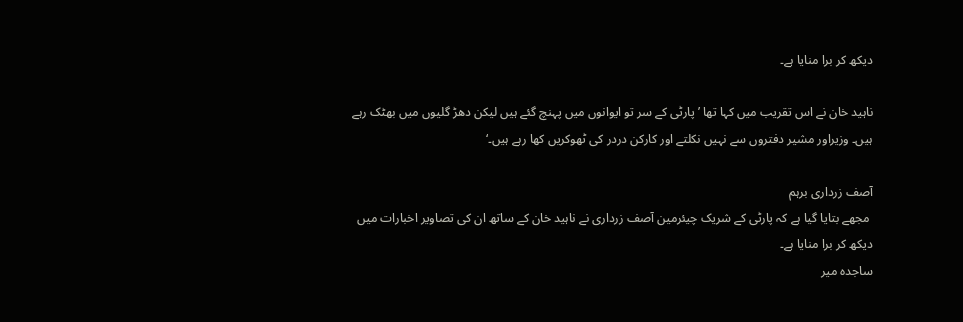دیکھ کر برا منایا ہے۔

ناہید خان نے اس تقریب میں کہا تھا ’پارٹی کے سر تو ایوانوں میں پہنچ گئے ہیں لیکن دھڑ گلیوں میں بھٹک رہے ہیں۔ وزیراور مشیر دفتروں سے نہیں نکلتے اور کارکن دردر کی ٹھوکریں کھا رہے ہیں۔‘

آصف زرداری برہم
 مجھے بتایا گیا ہے کہ پارٹی کے شریک چیئرمین آصف زرداری نے ناہید خان کے ساتھ ان کی تصاویر اخبارات میں دیکھ کر برا منایا ہے۔
ساجدہ میر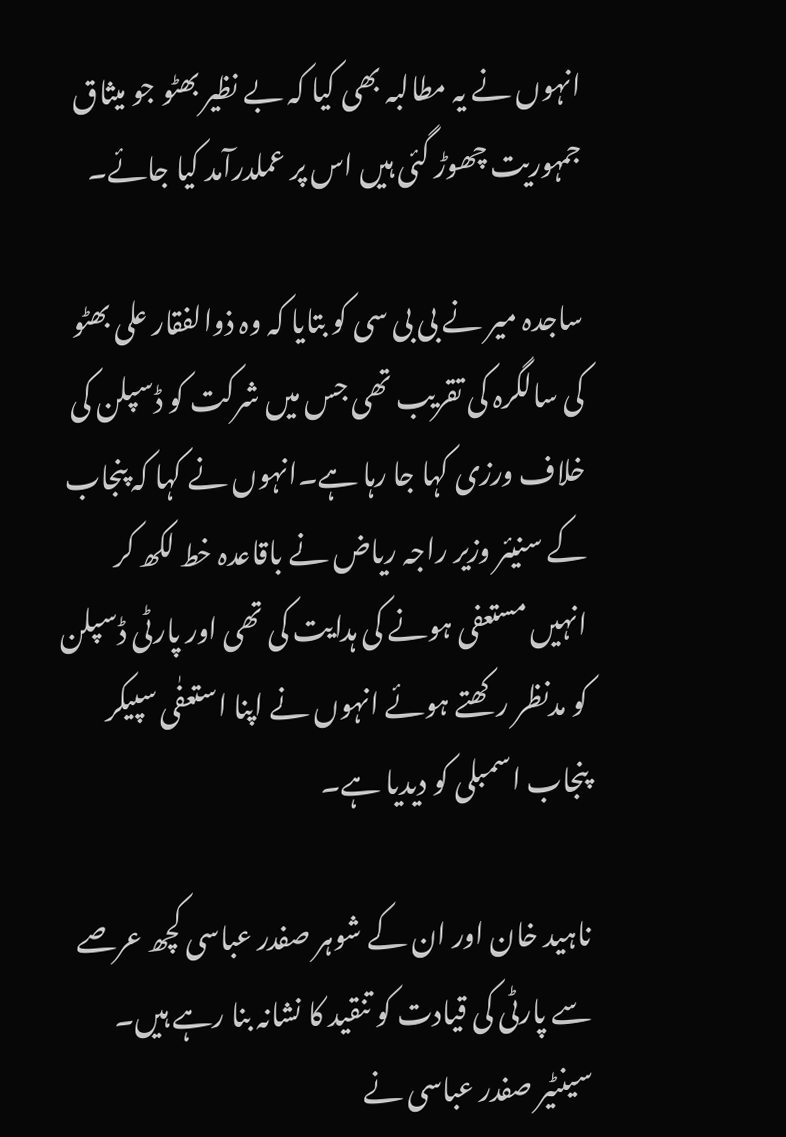انہوں نے یہ مطالبہ بھی کیا کہ بے نظیر بھٹو جو میثاق جمہوریت چھوڑ گئی ہیں اس پر عملدرآمد کیا جائے۔

ساجدہ میر نے بی بی سی کو بتایا کہ وہ ذوالفقار علی بھٹو کی سالگرہ کی تقریب تھی جس میں شرکت کو ڈسپلن کی خلاف ورزی کہا جا رہا ہے۔انہوں نے کہا کہ پنجاب کے سنیئر وزیر راجہ ریاض نے باقاعدہ خط لکھ کر انہیں مستعفی ہونے کی ہدایت کی تھی اور پارٹی ڈسپلن کو مدنظر رکھتے ہوئے انہوں نے اپنا استعفٰی سپیکر پنجاب اسمبلی کو دیدیا ہے۔

ناہید خان اور ان کے شوہر صفدر عباسی کچھ عرصے سے پارٹی کی قیادت کو تنقید کا نشانہ بنا رہے ہیں۔ سینٹیر صفدر عباسی نے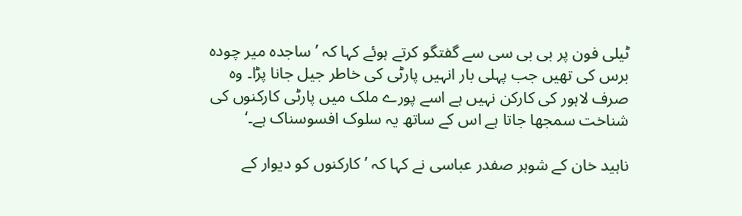ٹیلی فون پر بی بی سی سے گفتگو کرتے ہوئے کہا کہ ’ساجدہ میر چودہ برس کی تھیں جب پہلی بار انہیں پارٹی کی خاطر جیل جانا پڑا۔ وہ صرف لاہور کی کارکن نہیں ہے اسے پورے ملک میں پارٹی کارکنوں کی شناخت سمجھا جاتا ہے اس کے ساتھ یہ سلوک افسوسناک ہے۔‘

ناہید خان کے شوہر صفدر عباسی نے کہا کہ ’کارکنوں کو دیوار کے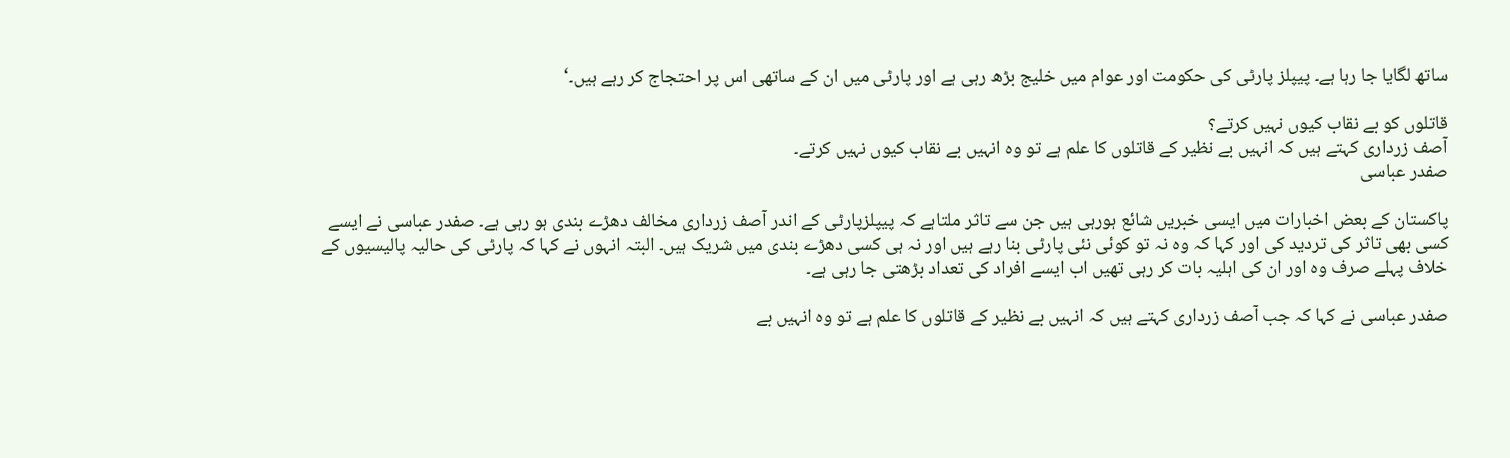ساتھ لگایا جا رہا ہے۔ پیپلز پارٹی کی حکومت اور عوام میں خلیج بڑھ رہی ہے اور پارٹی میں ان کے ساتھی اس پر احتجاج کر رہے ہیں۔‘

قاتلوں کو بے نقاب کیوں نہیں کرتے؟
آصف زرداری کہتے ہیں کہ انہیں بے نظیر کے قاتلوں کا علم ہے تو وہ انہیں بے نقاب کیوں نہیں کرتے۔
صفدر عباسی

پاکستان کے بعض اخبارات میں ایسی خبریں شائع ہورہی ہیں جن سے تاثر ملتاہے کہ پیپلزپارٹی کے اندر آصف زرداری مخالف دھڑے بندی ہو رہی ہے۔ صفدر عباسی نے ایسے کسی بھی تاثر کی تردید کی اور کہا کہ وہ نہ تو کوئی نئی پارٹی بنا رہے ہیں اور نہ ہی کسی دھڑے بندی میں شریک ہیں۔ البتہ انہوں نے کہا کہ پارٹی کی حالیہ پالیسیوں کے خلاف پہلے صرف وہ اور ان کی اہلیہ بات کر رہی تھیں اب ایسے افراد کی تعداد بڑھتی جا رہی ہے۔

صفدر عباسی نے کہا کہ جب آصف زرداری کہتے ہیں کہ انہیں بے نظیر کے قاتلوں کا علم ہے تو وہ انہیں بے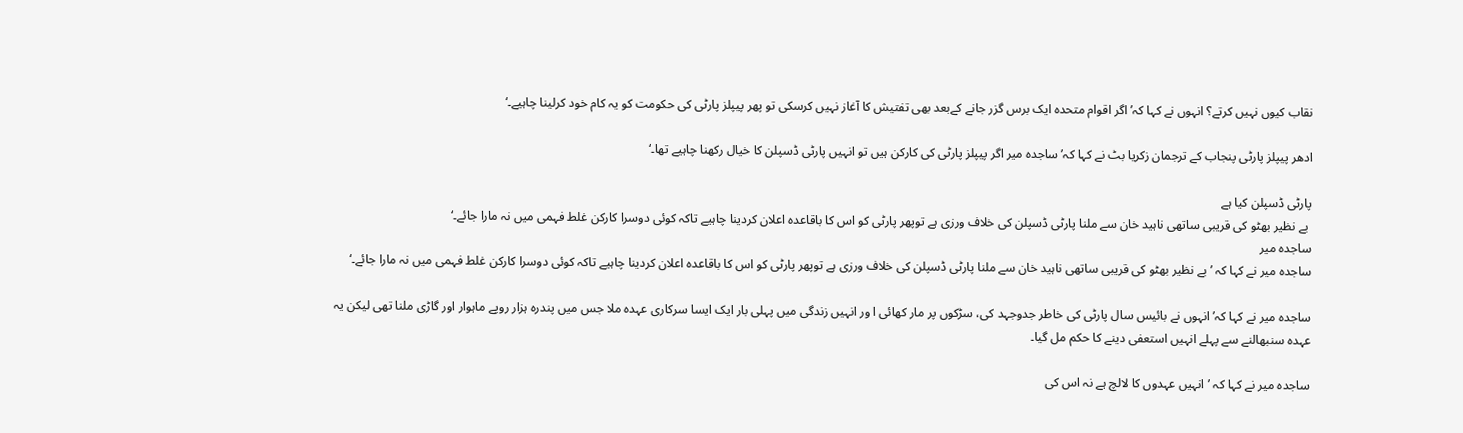نقاب کیوں نہیں کرتے؟ انہوں نے کہا کہ’ اگر اقوام متحدہ ایک برس گزر جانے کےبعد بھی تفتیش کا آغاز نہیں کرسکی تو پھر پیپلز پارٹی کی حکومت کو یہ کام خود کرلینا چاہیے۔‘

ادھر پیپلز پارٹی پنجاب کے ترجمان زکریا بٹ نے کہا کہ’ ساجدہ میر اگر پیپلز پارٹی کی کارکن ہیں تو انہیں پارٹی ڈسپلن کا خیال رکھنا چاہیے تھا۔‘

پارٹی ڈسپلن کیا ہے
 بے نظیر بھٹو کی قریبی ساتھی ناہید خان سے ملنا پارٹی ڈسپلن کی خلاف ورزی ہے توپھر پارٹی کو اس کا باقاعدہ اعلان کردینا چاہیے تاکہ کوئی دوسرا کارکن غلط فہمی میں نہ مارا جائے۔‘
ساجدہ میر
ساجدہ میر نے کہا کہ ’بے نظیر بھٹو کی قریبی ساتھی ناہید خان سے ملنا پارٹی ڈسپلن کی خلاف ورزی ہے توپھر پارٹی کو اس کا باقاعدہ اعلان کردینا چاہیے تاکہ کوئی دوسرا کارکن غلط فہمی میں نہ مارا جائے۔‘

ساجدہ میر نے کہا کہ’انہوں نے بائیس سال پارٹی کی خاطر جدوجہد کی، سڑکوں پر مار کھائی ا ور انہیں زندگی میں پہلی بار ایک ایسا سرکاری عہدہ ملا جس میں پندرہ ہزار روپے ماہوار اور گاڑی ملنا تھی لیکن یہ عہدہ سنبھالنے سے پہلے انہیں استعفی دینے کا حکم مل گیا۔

ساجدہ میر نے کہا کہ ’انہیں عہدوں کا لالچ ہے نہ اس کی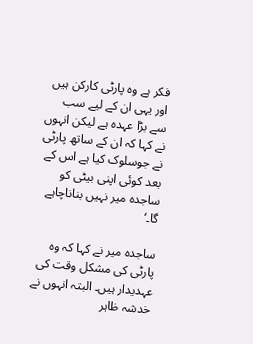فکر ہے وہ پارٹی کارکن ہیں اور یہی ان کے لیے سب سے بڑا عہدہ ہے لیکن انہوں نے کہا کہ ان کے ساتھ پارٹی نے جوسلوک کیا ہے اس کے بعد کوئی اپنی بیٹی کو ساجدہ میر نہیں بناناچاہے گا۔‘

ساجدہ میر نے کہا کہ وہ پارٹی کی مشکل وقت کی عہدیدار ہیں۔ البتہ انہوں نے خدشہ ظاہر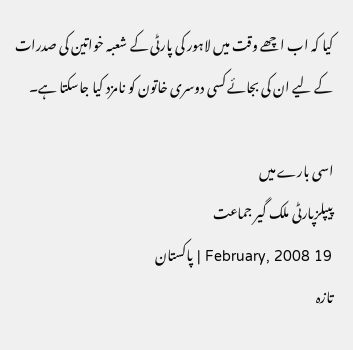کیا کہ اب اچھے وقت میں لاہور کی پارٹی کے شعبہ خواتین کی صدرات کے لیے ان کی بجائے کسی دوسری خاتون کو نامزد کیا جاسکتا ہے۔

اسی بارے میں
پیپلزپارٹی ملک گیر جماعت
19 February, 2008 | پاکستان
تازہ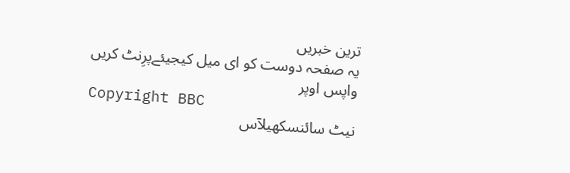ترین خبریں
یہ صفحہ دوست کو ای میل کیجیئےپرِنٹ کریں
واپس اوپر
Copyright BBC
نیٹ سائنسکھیلآس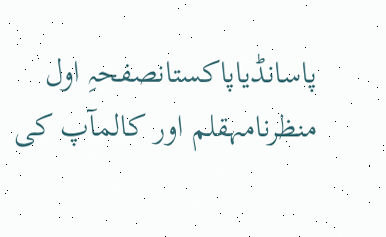پاسانڈیاپاکستانصفحہِ اول
منظرنامہقلم اور کالمآپ کی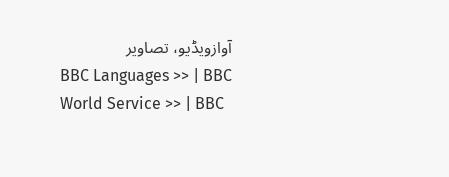آوازویڈیو، تصاویر
BBC Languages >> | BBC World Service >> | BBC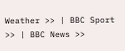Weather >> | BBC Sport >> | BBC News >>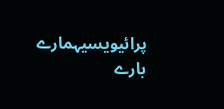پرائیویسیہمارے بارے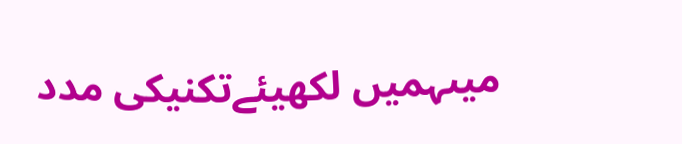میںہمیں لکھیئےتکنیکی مدد